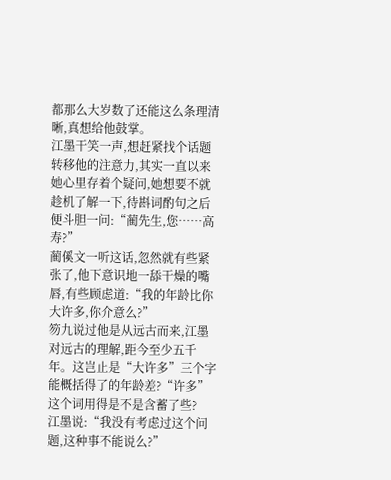都那么大岁数了还能这么条理清晰,真想给他鼓掌。
江墨干笑一声,想赶紧找个话题转移他的注意力,其实一直以来她心里存着个疑问,她想要不就趁机了解一下,待斟词酌句之后便斗胆一问:“蔺先生,您……高寿?”
蔺傒文一听这话,忽然就有些紧张了,他下意识地一舔干燥的嘴唇,有些顾虑道:“我的年龄比你大许多,你介意么?”
笏九说过他是从远古而来,江墨对远古的理解,距今至少五千年。这岂止是“大许多”三个字能概括得了的年龄差?“许多”这个词用得是不是含蓄了些?
江墨说:“我没有考虑过这个问题,这种事不能说么?”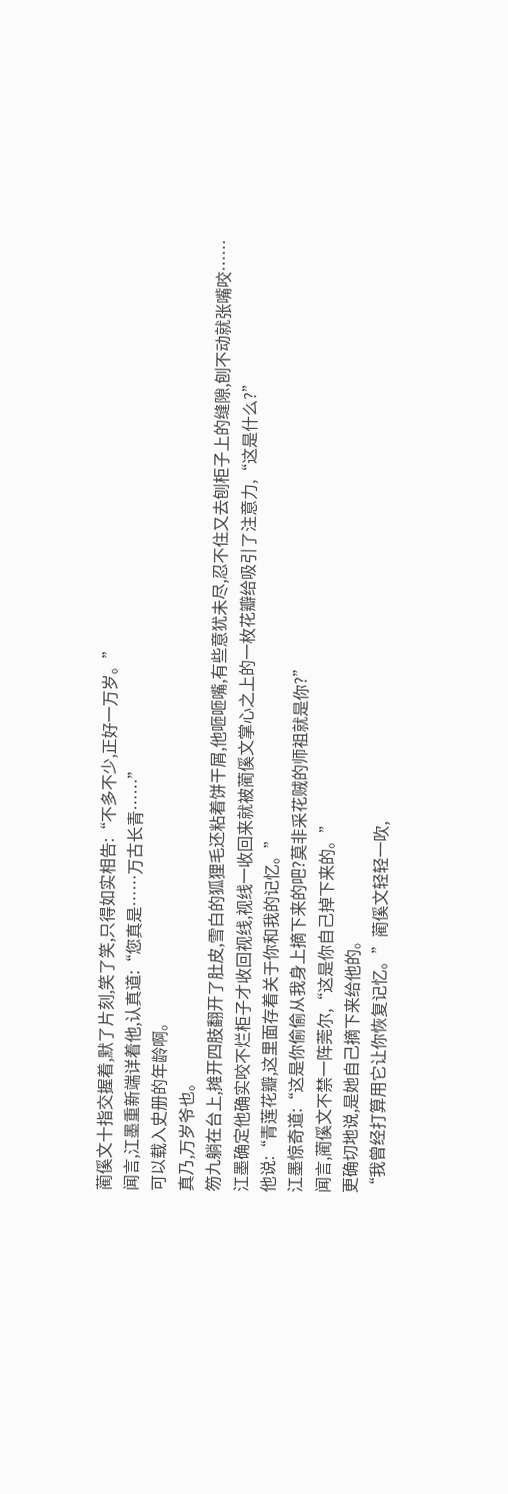蔺傒文十指交握着,默了片刻,笑了笑,只得如实相告:“不多不少,正好一万岁。”
闻言,江墨重新端详着他,认真道:“您真是……万古长青……”
可以载入史册的年龄啊。
真乃,万岁爷也。
笏九躺在台上,摊开四肢翻开了肚皮,雪白的狐狸毛还粘着饼干屑,他咂咂嘴,有些意犹未尽,忍不住又去刨柜子上的缝隙,刨不动就张嘴咬……
江墨确定他确实咬不烂柜子才收回视线,视线一收回来就被蔺傒文掌心之上的一枚花瓣给吸引了注意力,“这是什么?”
他说:“青莲花瓣,这里面存着关于你和我的记忆。”
江墨惊奇道:“这是你偷偷从我身上摘下来的吧?莫非采花贼的师祖就是你?”
闻言,蔺傒文不禁一阵莞尔,“这是你自己掉下来的。”
更确切地说,是她自己摘下来给他的。
“我曾经打算用它让你恢复记忆。”蔺傒文轻轻一吹,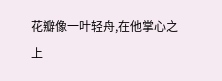花瓣像一叶轻舟,在他掌心之上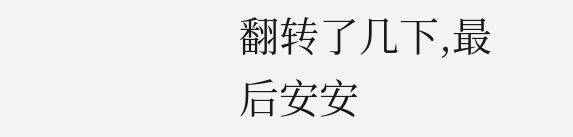翻转了几下,最后安安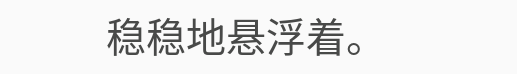稳稳地悬浮着。